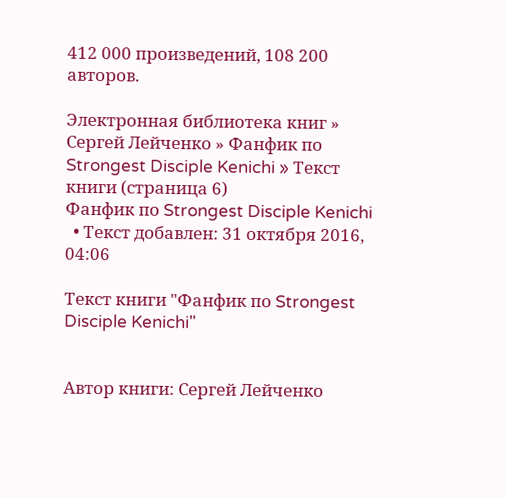412 000 произведений, 108 200 авторов.

Электронная библиотека книг » Сергей Лейченко » Фанфик по Strongest Disciple Kenichi » Текст книги (страница 6)
Фанфик по Strongest Disciple Kenichi
  • Текст добавлен: 31 октября 2016, 04:06

Текст книги "Фанфик по Strongest Disciple Kenichi"


Автор книги: Сергей Лейченко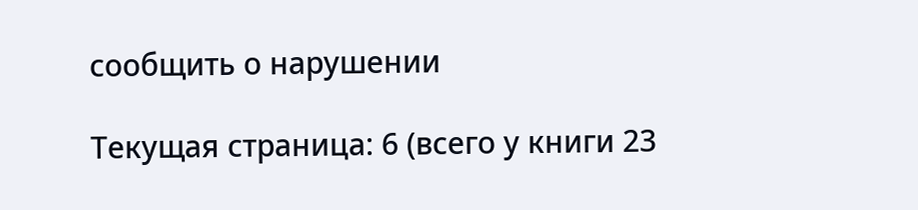сообщить о нарушении

Текущая страница: 6 (всего у книги 23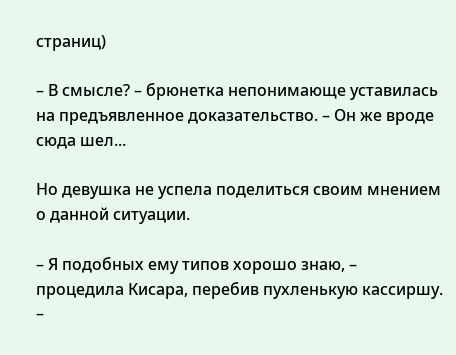страниц)

– В смысле? – брюнетка непонимающе уставилась на предъявленное доказательство. – Он же вроде сюда шел...

Но девушка не успела поделиться своим мнением о данной ситуации.

– Я подобных ему типов хорошо знаю, – процедила Кисара, перебив пухленькую кассиршу. –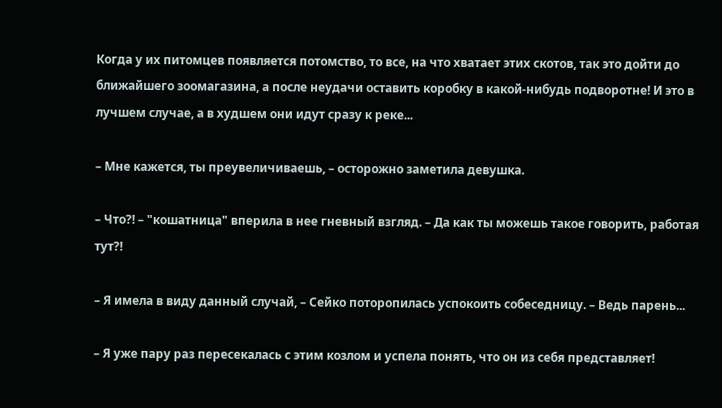Когда у их питомцев появляется потомство, то все, на что хватает этих скотов, так это дойти до ближайшего зоомагазина, а после неудачи оставить коробку в какой-нибудь подворотне! И это в лучшем случае, а в худшем они идут сразу к реке...

– Мне кажется, ты преувеличиваешь, – осторожно заметила девушка.

– Что?! – "кошатница" вперила в нее гневный взгляд. – Да как ты можешь такое говорить, работая тут?!

– Я имела в виду данный случай, – Сейко поторопилась успокоить собеседницу. – Ведь парень...

– Я уже пару раз пересекалась с этим козлом и успела понять, что он из себя представляет!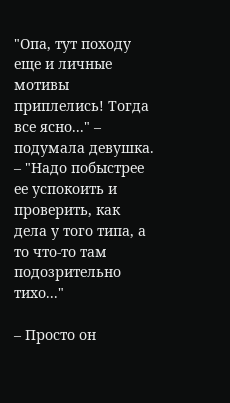"Опа, тут походу еще и личные мотивы приплелись! Тогда все ясно..." – подумала девушка. – "Надо побыстрее ее успокоить и проверить, как дела у того типа, а то что-то там подозрительно тихо..."

– Просто он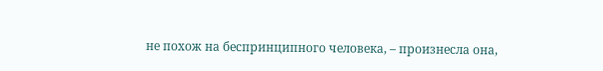не похож на беспринципного человека, – произнесла она,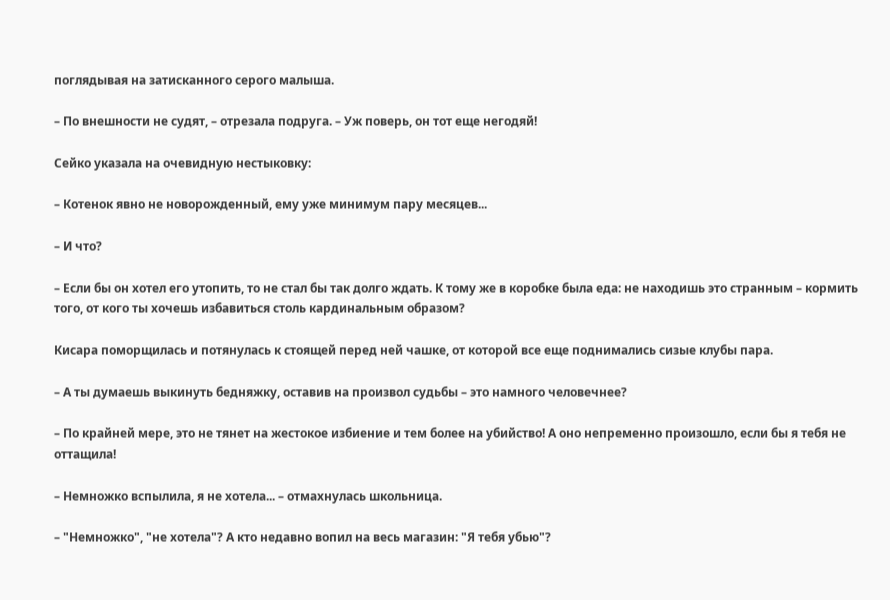поглядывая на затисканного серого малыша.

– По внешности не судят, – отрезала подруга. – Уж поверь, он тот еще негодяй!

Сейко указала на очевидную нестыковку:

– Котенок явно не новорожденный, ему уже минимум пару месяцев...

– И что?

– Если бы он хотел его утопить, то не стал бы так долго ждать. К тому же в коробке была еда: не находишь это странным – кормить того, от кого ты хочешь избавиться столь кардинальным образом?

Кисара поморщилась и потянулась к стоящей перед ней чашке, от которой все еще поднимались сизые клубы пара.

– А ты думаешь выкинуть бедняжку, оставив на произвол судьбы – это намного человечнее?

– По крайней мере, это не тянет на жестокое избиение и тем более на убийство! А оно непременно произошло, если бы я тебя не оттащила!

– Немножко вспылила, я не хотела... – отмахнулась школьница.

– "Немножко", "не хотела"? А кто недавно вопил на весь магазин: "Я тебя убью"?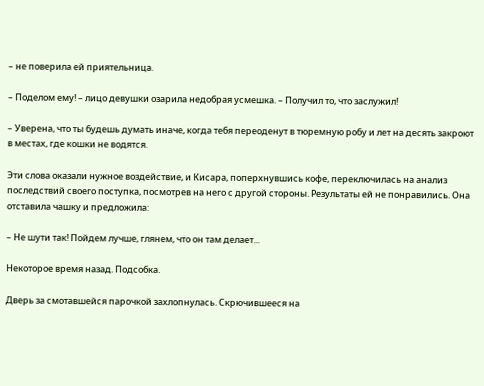– не поверила ей приятельница.

– Поделом ему! – лицо девушки озарила недобрая усмешка. – Получил то, что заслужил!

– Уверена, что ты будешь думать иначе, когда тебя переоденут в тюремную робу и лет на десять закроют в местах, где кошки не водятся.

Эти слова оказали нужное воздействие, и Кисара, поперхнувшись кофе, переключилась на анализ последствий своего поступка, посмотрев на него с другой стороны. Результаты ей не понравились. Она отставила чашку и предложила:

– Не шути так! Пойдем лучше, глянем, что он там делает...

Некоторое время назад. Подсобка.

Дверь за смотавшейся парочкой захлопнулась. Скрючившееся на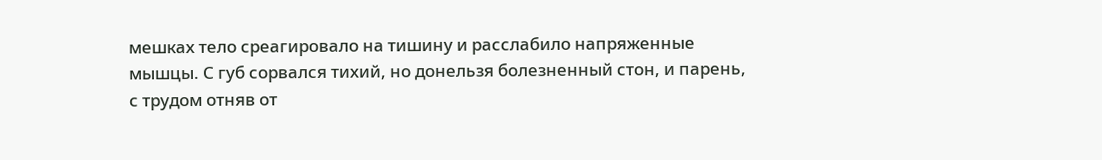мешках тело среагировало на тишину и расслабило напряженные мышцы. С губ сорвался тихий, но донельзя болезненный стон, и парень, с трудом отняв от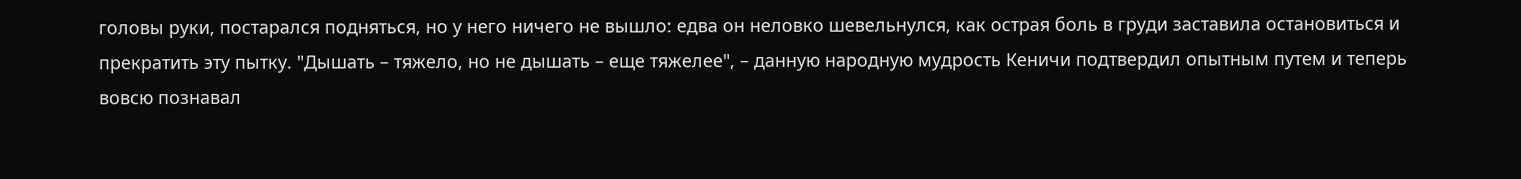головы руки, постарался подняться, но у него ничего не вышло: едва он неловко шевельнулся, как острая боль в груди заставила остановиться и прекратить эту пытку. "Дышать – тяжело, но не дышать – еще тяжелее", – данную народную мудрость Кеничи подтвердил опытным путем и теперь вовсю познавал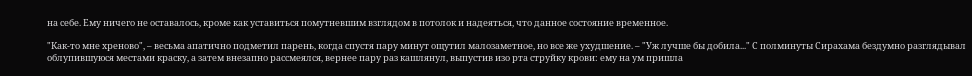на себе. Ему ничего не оставалось, кроме как уставиться помутневшим взглядом в потолок и надеяться, что данное состояние временное.

"Как-то мне хреново", – весьма апатично подметил парень, когда спустя пару минут ощутил малозаметное, но все же ухудшение. – "Уж лучше бы добила..." С полминуты Сирахама бездумно разглядывал облупившуюся местами краску, а затем внезапно рассмеялся, вернее пару раз кашлянул, выпустив изо рта струйку крови: ему на ум пришла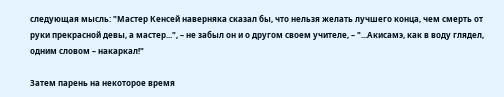следующая мысль: "Мастер Кенсей наверняка сказал бы, что нельзя желать лучшего конца, чем смерть от руки прекрасной девы, а мастер...", – не забыл он и о другом своем учителе, – "...Акисамэ, как в воду глядел, одним словом – накаркал!"

Затем парень на некоторое время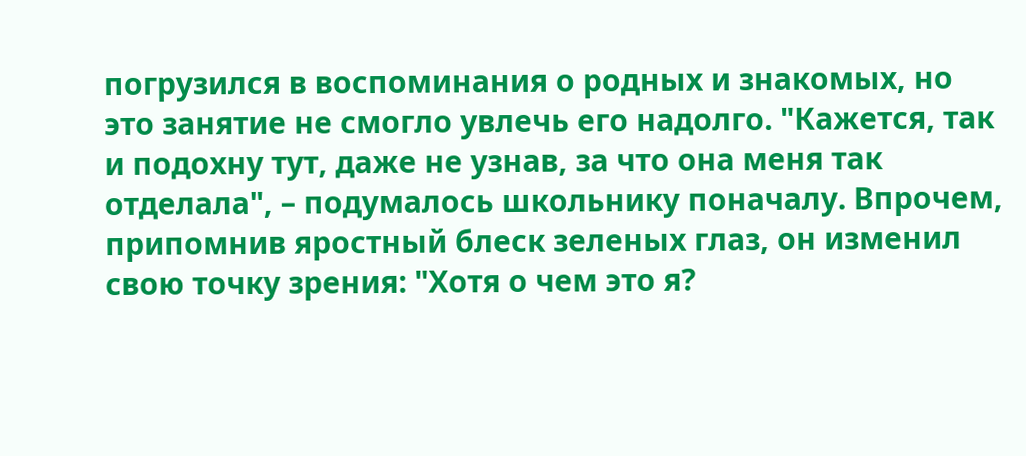погрузился в воспоминания о родных и знакомых, но это занятие не смогло увлечь его надолго. "Кажется, так и подохну тут, даже не узнав, за что она меня так отделала", – подумалось школьнику поначалу. Впрочем, припомнив яростный блеск зеленых глаз, он изменил свою точку зрения: "Хотя о чем это я?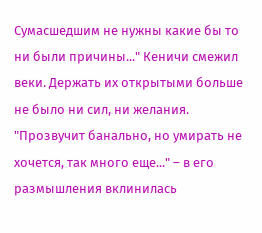Сумасшедшим не нужны какие бы то ни были причины..." Кеничи смежил веки. Держать их открытыми больше не было ни сил, ни желания. "Прозвучит банально, но умирать не хочется, так много еще..." – в его размышления вклинилась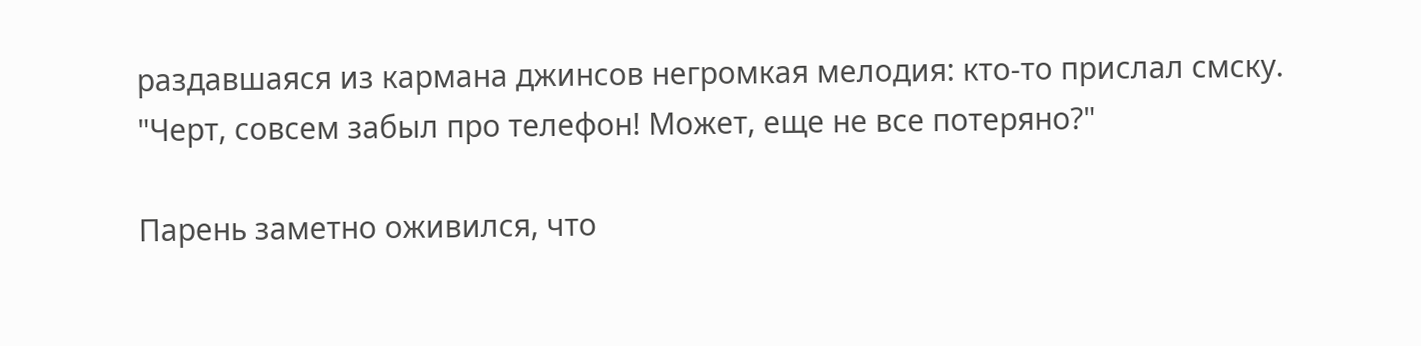раздавшаяся из кармана джинсов негромкая мелодия: кто-то прислал смску. "Черт, совсем забыл про телефон! Может, еще не все потеряно?"

Парень заметно оживился, что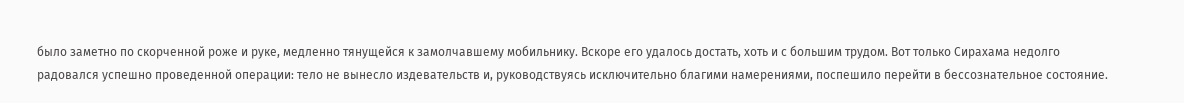было заметно по скорченной роже и руке, медленно тянущейся к замолчавшему мобильнику. Вскоре его удалось достать, хоть и с большим трудом. Вот только Сирахама недолго радовался успешно проведенной операции: тело не вынесло издевательств и, руководствуясь исключительно благими намерениями, поспешило перейти в бессознательное состояние.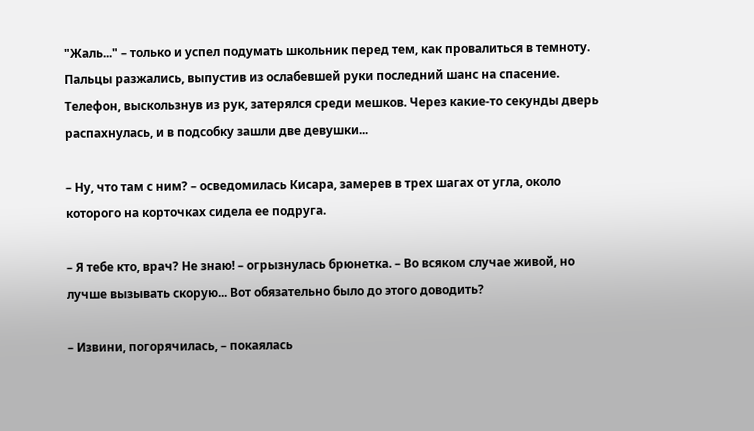"Жаль..." – только и успел подумать школьник перед тем, как провалиться в темноту. Пальцы разжались, выпустив из ослабевшей руки последний шанс на спасение. Телефон, выскользнув из рук, затерялся среди мешков. Через какие-то секунды дверь распахнулась, и в подсобку зашли две девушки...

– Ну, что там с ним? – осведомилась Кисара, замерев в трех шагах от угла, около которого на корточках сидела ее подруга.

– Я тебе кто, врач? Не знаю! – огрызнулась брюнетка. – Во всяком случае живой, но лучше вызывать скорую... Вот обязательно было до этого доводить?

– Извини, погорячилась, – покаялась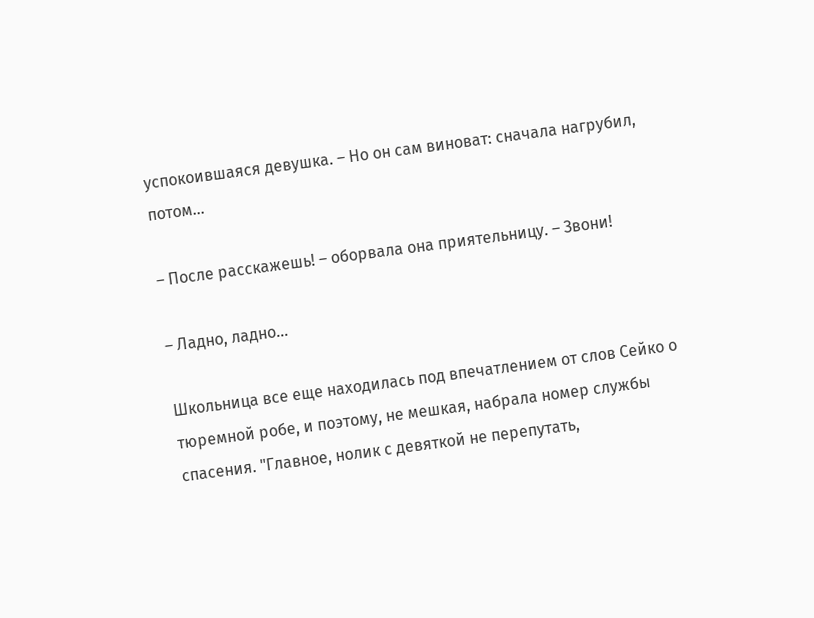успокоившаяся девушка. – Но он сам виноват: сначала нагрубил, потом...

– После расскажешь! – оборвала она приятельницу. – Звони!

– Ладно, ладно...

Школьница все еще находилась под впечатлением от слов Сейко о тюремной робе, и поэтому, не мешкая, набрала номер службы спасения. "Главное, нолик с девяткой не перепутать,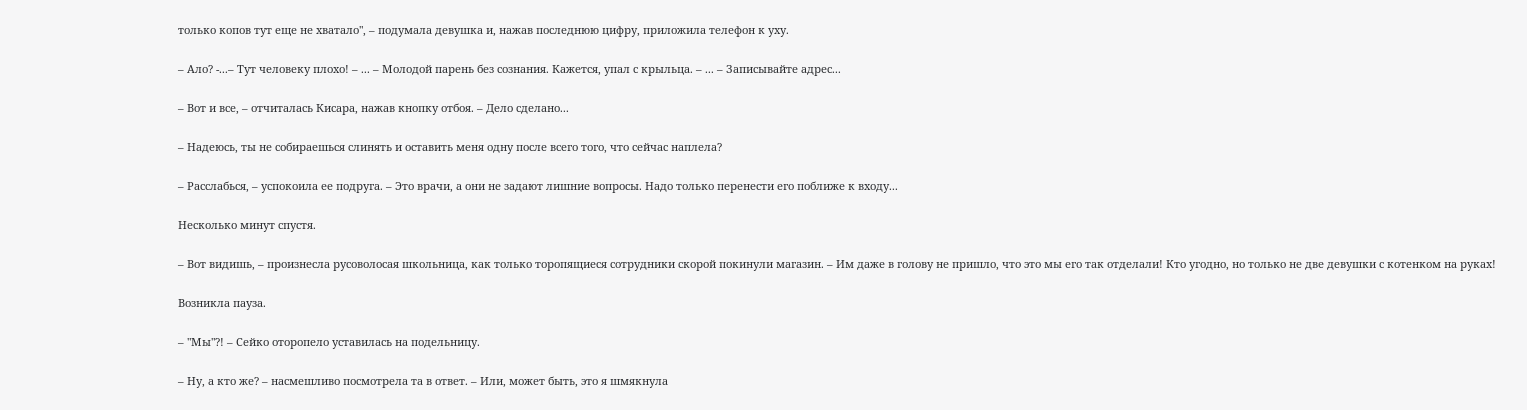только копов тут еще не хватало", – подумала девушка и, нажав последнюю цифру, приложила телефон к уху.

– Ало? -...– Тут человеку плохо! – ... – Молодой парень без сознания. Кажется, упал с крыльца. – ... – Записывайте адрес...

– Вот и все, – отчиталась Кисара, нажав кнопку отбоя. – Дело сделано...

– Надеюсь, ты не собираешься слинять и оставить меня одну после всего того, что сейчас наплела?

– Расслабься, – успокоила ее подруга. – Это врачи, а они не задают лишние вопросы. Надо только перенести его поближе к входу...

Несколько минут спустя.

– Вот видишь, – произнесла русоволосая школьница, как только торопящиеся сотрудники скорой покинули магазин. – Им даже в голову не пришло, что это мы его так отделали! Кто угодно, но только не две девушки с котенком на руках!

Возникла пауза.

– "Мы"?! – Сейко оторопело уставилась на подельницу.

– Ну, а кто же? – насмешливо посмотрела та в ответ. – Или, может быть, это я шмякнула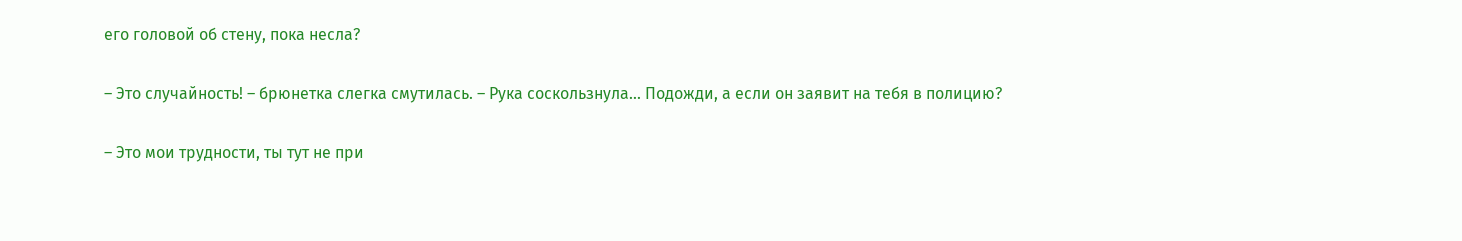его головой об стену, пока несла?

– Это случайность! – брюнетка слегка смутилась. – Рука соскользнула... Подожди, а если он заявит на тебя в полицию?

– Это мои трудности, ты тут не при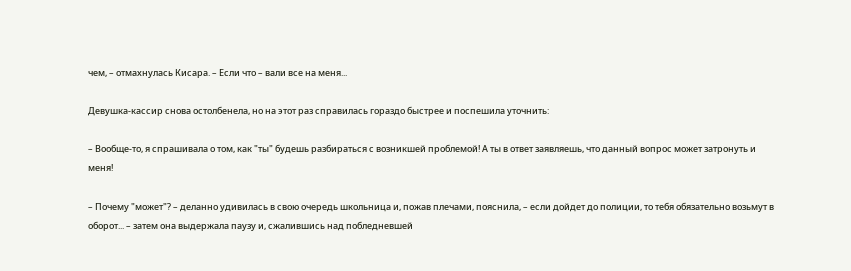чем, – отмахнулась Кисара. – Если что – вали все на меня...

Девушка-кассир снова остолбенела, но на этот раз справилась гораздо быстрее и поспешила уточнить:

– Вообще-то, я спрашивала о том, как "ты" будешь разбираться с возникшей проблемой! А ты в ответ заявляешь, что данный вопрос может затронуть и меня!

– Почему "может"? – деланно удивилась в свою очередь школьница и, пожав плечами, пояснила, – если дойдет до полиции, то тебя обязательно возьмут в оборот... – затем она выдержала паузу и, сжалившись над побледневшей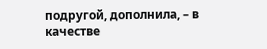подругой, дополнила, – в качестве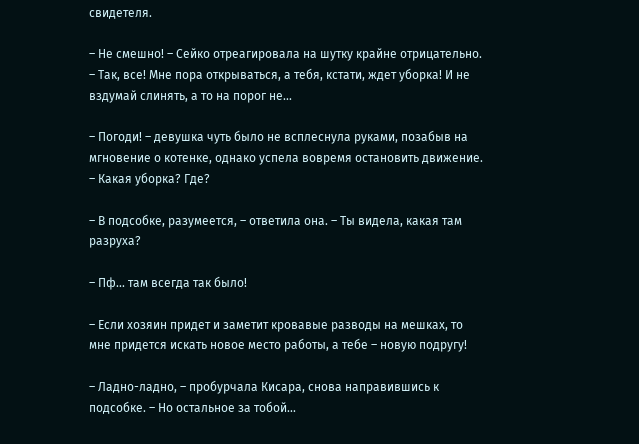свидетеля.

– Не смешно! – Сейко отреагировала на шутку крайне отрицательно. – Так, все! Мне пора открываться, а тебя, кстати, ждет уборка! И не вздумай слинять, а то на порог не...

– Погоди! – девушка чуть было не всплеснула руками, позабыв на мгновение о котенке, однако успела вовремя остановить движение. – Какая уборка? Где?

– В подсобке, разумеется, – ответила она. – Ты видела, какая там разруха?

– Пф... там всегда так было!

– Если хозяин придет и заметит кровавые разводы на мешках, то мне придется искать новое место работы, а тебе – новую подругу!

– Ладно-ладно, – пробурчала Кисара, снова направившись к подсобке. – Но остальное за тобой...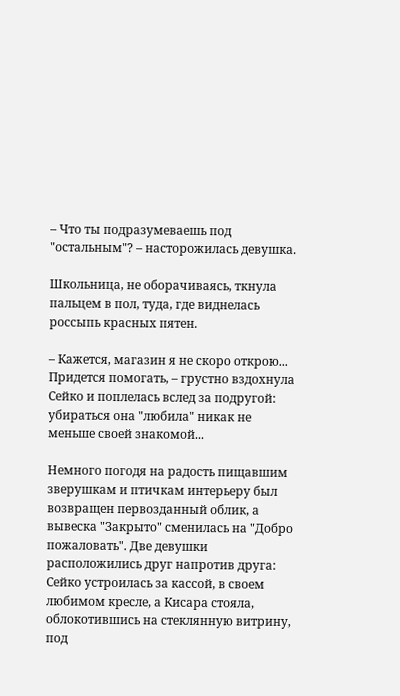– Что ты подразумеваешь под "остальным"? – насторожилась девушка.

Школьница, не оборачиваясь, ткнула пальцем в пол, туда, где виднелась россыпь красных пятен.

– Кажется, магазин я не скоро открою... Придется помогать, – грустно вздохнула Сейко и поплелась вслед за подругой: убираться она "любила" никак не меньше своей знакомой...

Немного погодя на радость пищавшим зверушкам и птичкам интерьеру был возвращен первозданный облик, а вывеска "Закрыто" сменилась на "Добро пожаловать". Две девушки расположились друг напротив друга: Сейко устроилась за кассой, в своем любимом кресле, а Кисара стояла, облокотившись на стеклянную витрину, под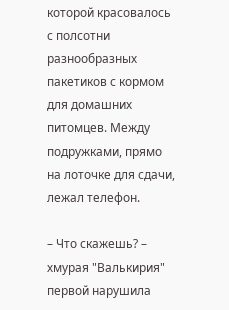которой красовалось с полсотни разнообразных пакетиков с кормом для домашних питомцев. Между подружками, прямо на лоточке для сдачи, лежал телефон.

– Что скажешь? – хмурая "Валькирия" первой нарушила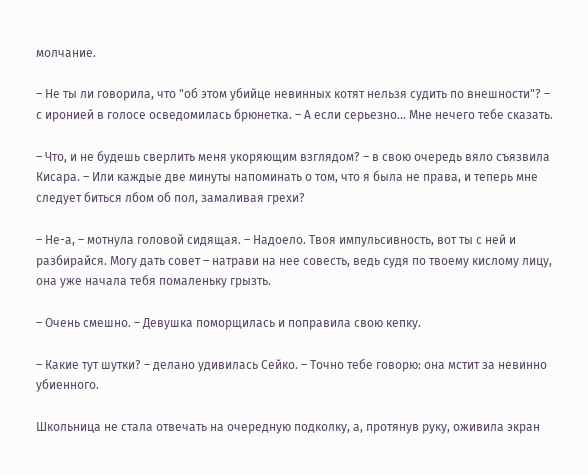молчание.

– Не ты ли говорила, что "об этом убийце невинных котят нельзя судить по внешности"? – с иронией в голосе осведомилась брюнетка. – А если серьезно... Мне нечего тебе сказать.

– Что, и не будешь сверлить меня укоряющим взглядом? – в свою очередь вяло съязвила Кисара. – Или каждые две минуты напоминать о том, что я была не права, и теперь мне следует биться лбом об пол, замаливая грехи?

– Не-а, – мотнула головой сидящая. – Надоело. Твоя импульсивность, вот ты с ней и разбирайся. Могу дать совет – натрави на нее совесть, ведь судя по твоему кислому лицу, она уже начала тебя помаленьку грызть.

– Очень смешно. – Девушка поморщилась и поправила свою кепку.

– Какие тут шутки? – делано удивилась Сейко. – Точно тебе говорю: она мстит за невинно убиенного.

Школьница не стала отвечать на очередную подколку, а, протянув руку, оживила экран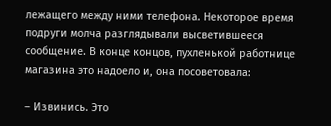лежащего между ними телефона. Некоторое время подруги молча разглядывали высветившееся сообщение. В конце концов, пухленькой работнице магазина это надоело и, она посоветовала:

– Извинись. Это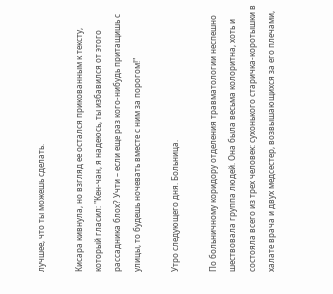лучшее, что ты можешь сделать.

Кисара кивнула, но взгляд ее остался прикованным к тексту, который гласил: "Кен-чан, я надеюсь, ты избавился от этого рассадника блох? Учти – если еще раз кого-нибудь притащишь с улицы, то будешь ночевать вместе с ним за порогом!"

Утро следующего дня. Больница.

По больничному коридору отделения травматологии неспешно шествовала группа людей. Она была весьма колоритна, хоть и состояла всего из трех человек: сухонького старичка-коротышки в халате врача и двух медсестер, возвышающихся за его плечами,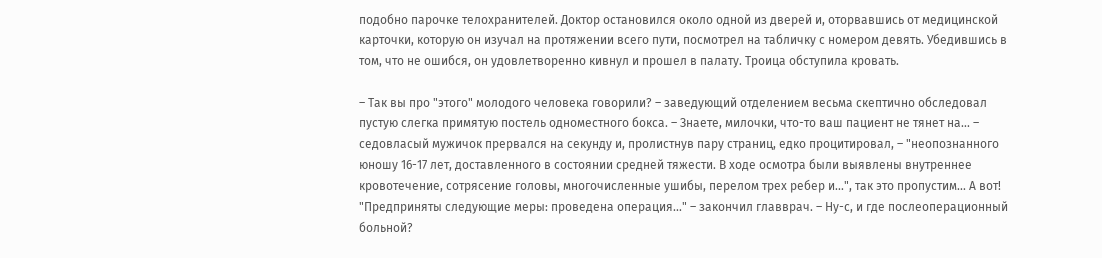подобно парочке телохранителей. Доктор остановился около одной из дверей и, оторвавшись от медицинской карточки, которую он изучал на протяжении всего пути, посмотрел на табличку с номером девять. Убедившись в том, что не ошибся, он удовлетворенно кивнул и прошел в палату. Троица обступила кровать.

– Так вы про "этого" молодого человека говорили? – заведующий отделением весьма скептично обследовал пустую слегка примятую постель одноместного бокса. – Знаете, милочки, что-то ваш пациент не тянет на... – седовласый мужичок прервался на секунду и, пролистнув пару страниц, едко процитировал, – "неопознанного юношу 16-17 лет, доставленного в состоянии средней тяжести. В ходе осмотра были выявлены внутреннее кровотечение, сотрясение головы, многочисленные ушибы, перелом трех ребер и...", так это пропустим... А вот! "Предприняты следующие меры: проведена операция..." – закончил главврач. – Ну-с, и где послеоперационный больной?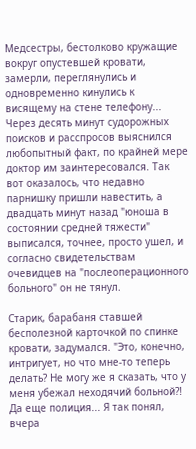Медсестры, бестолково кружащие вокруг опустевшей кровати, замерли, переглянулись и одновременно кинулись к висящему на стене телефону... Через десять минут судорожных поисков и расспросов выяснился любопытный факт, по крайней мере доктор им заинтересовался. Так вот оказалось, что недавно парнишку пришли навестить, а двадцать минут назад "юноша в состоянии средней тяжести" выписался, точнее, просто ушел, и согласно свидетельствам очевидцев на "послеоперационного больного" он не тянул.

Старик, барабаня ставшей бесполезной карточкой по спинке кровати, задумался. "Это, конечно, интригует, но что мне-то теперь делать? Не могу же я сказать, что у меня убежал неходячий больной?! Да еще полиция... Я так понял, вчера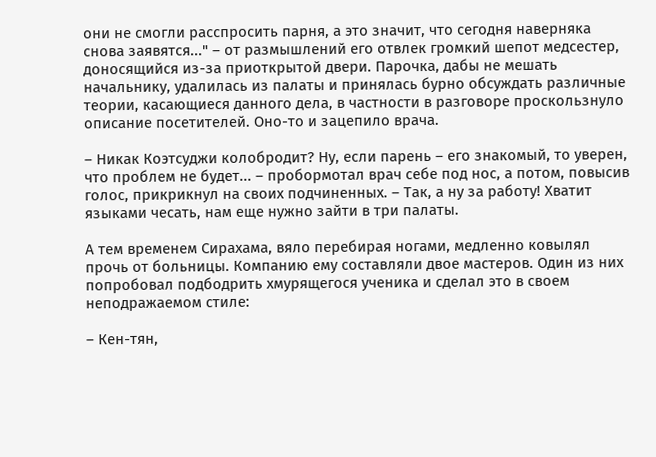они не смогли расспросить парня, а это значит, что сегодня наверняка снова заявятся..." – от размышлений его отвлек громкий шепот медсестер, доносящийся из-за приоткрытой двери. Парочка, дабы не мешать начальнику, удалилась из палаты и принялась бурно обсуждать различные теории, касающиеся данного дела, в частности в разговоре проскользнуло описание посетителей. Оно-то и зацепило врача.

– Никак Коэтсуджи колобродит? Ну, если парень – его знакомый, то уверен, что проблем не будет... – пробормотал врач себе под нос, а потом, повысив голос, прикрикнул на своих подчиненных. – Так, а ну за работу! Хватит языками чесать, нам еще нужно зайти в три палаты.

А тем временем Сирахама, вяло перебирая ногами, медленно ковылял прочь от больницы. Компанию ему составляли двое мастеров. Один из них попробовал подбодрить хмурящегося ученика и сделал это в своем неподражаемом стиле:

– Кен-тян,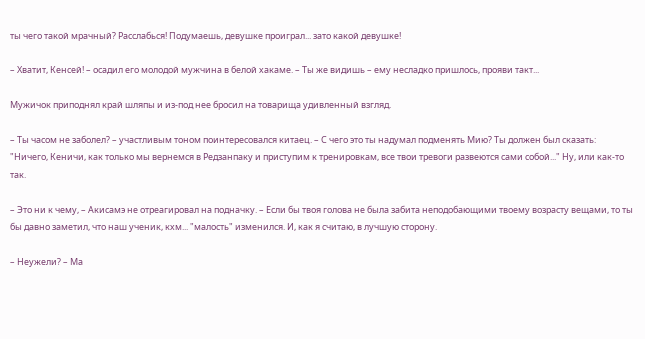ты чего такой мрачный? Расслабься! Подумаешь, девушке проиграл... зато какой девушке!

– Хватит, Кенсей! – осадил его молодой мужчина в белой хакаме. – Ты же видишь – ему несладко пришлось, прояви такт...

Мужичок приподнял край шляпы и из-под нее бросил на товарища удивленный взгляд.

– Ты часом не заболел? – участливым тоном поинтересовался китаец. – С чего это ты надумал подменять Мию? Ты должен был сказать: "Ничего, Кеничи, как только мы вернемся в Редзанпаку и приступим к тренировкам, все твои тревоги развеются сами собой..." Ну, или как-то так.

– Это ни к чему, – Акисамэ не отреагировал на подначку. – Если бы твоя голова не была забита неподобающими твоему возрасту вещами, то ты бы давно заметил, что наш ученик, кхм... "малость" изменился. И, как я считаю, в лучшую сторону.

– Неужели? – Ма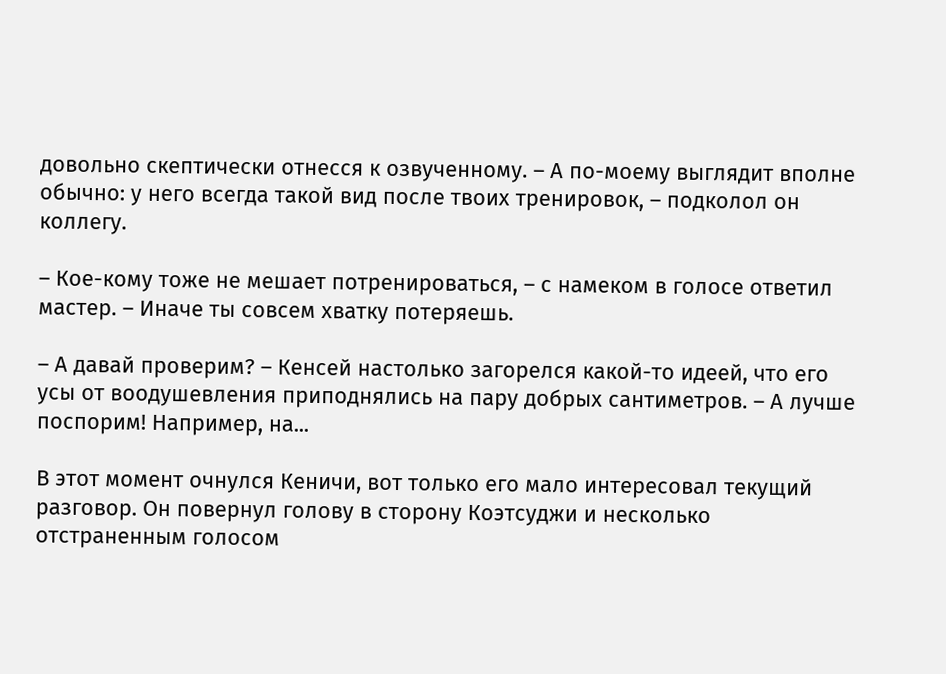довольно скептически отнесся к озвученному. – А по-моему выглядит вполне обычно: у него всегда такой вид после твоих тренировок, – подколол он коллегу.

– Кое-кому тоже не мешает потренироваться, – с намеком в голосе ответил мастер. – Иначе ты совсем хватку потеряешь.

– А давай проверим? – Кенсей настолько загорелся какой-то идеей, что его усы от воодушевления приподнялись на пару добрых сантиметров. – А лучше поспорим! Например, на...

В этот момент очнулся Кеничи, вот только его мало интересовал текущий разговор. Он повернул голову в сторону Коэтсуджи и несколько отстраненным голосом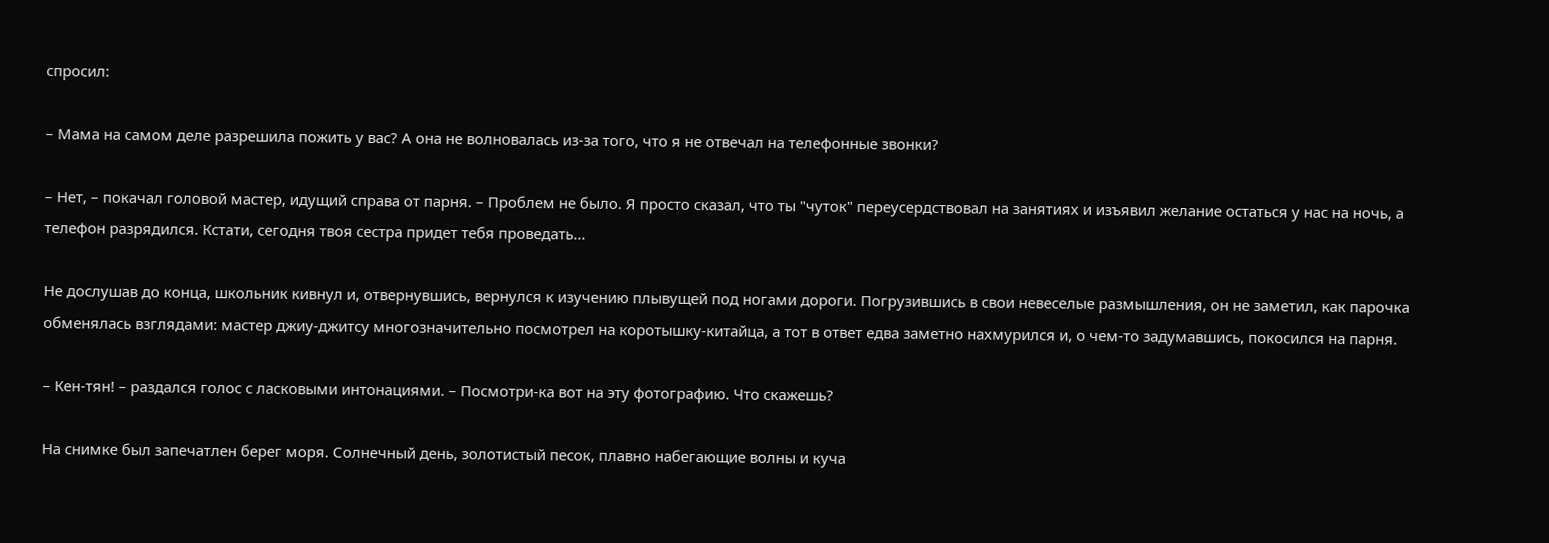спросил:

– Мама на самом деле разрешила пожить у вас? А она не волновалась из-за того, что я не отвечал на телефонные звонки?

– Нет, – покачал головой мастер, идущий справа от парня. – Проблем не было. Я просто сказал, что ты "чуток" переусердствовал на занятиях и изъявил желание остаться у нас на ночь, а телефон разрядился. Кстати, сегодня твоя сестра придет тебя проведать...

Не дослушав до конца, школьник кивнул и, отвернувшись, вернулся к изучению плывущей под ногами дороги. Погрузившись в свои невеселые размышления, он не заметил, как парочка обменялась взглядами: мастер джиу-джитсу многозначительно посмотрел на коротышку-китайца, а тот в ответ едва заметно нахмурился и, о чем-то задумавшись, покосился на парня.

– Кен-тян! – раздался голос с ласковыми интонациями. – Посмотри-ка вот на эту фотографию. Что скажешь?

На снимке был запечатлен берег моря. Солнечный день, золотистый песок, плавно набегающие волны и куча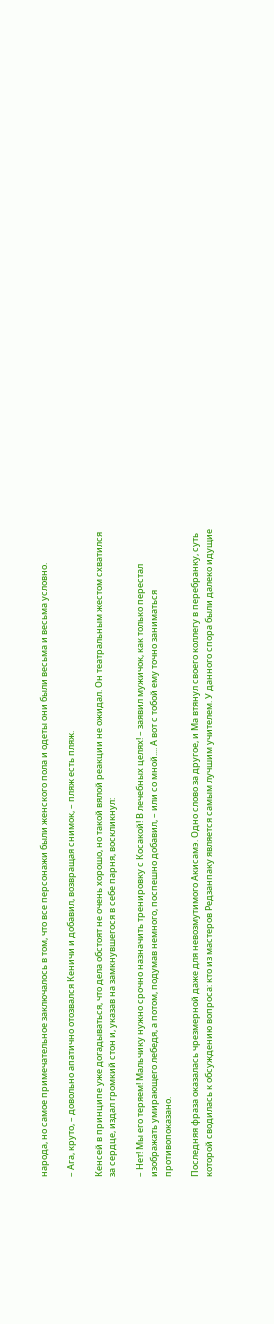народа, но самое примечательное заключалось в том, что все персонажи были женского пола и одеты они были весьма и весьма условно.

– Ага, круто, – довольно апатично отозвался Кеничи и добавил, возвращая снимок, – пляж есть пляж.

Кенсей в принципе уже догадываться, что дела обстоят не очень хорошо, но такой вялой реакции не ожидал. Он театральным жестом схватился за сердце, издал громкий стон и, указав на замкнувшегося в себе парня, воскликнул:

– Нет! Мы его теряем! Мальчику нужно срочно назначить тренировку с Косакой! В лечебных целях! – заявил мужичок, как только перестал изображать умирающего лебедя, а потом, подумав немного, поспешно добавил, – или со мной.... А вот с тобой ему точно заниматься противопоказано.

Последняя фраза оказалась чрезмерной даже для невозмутимого Акисамэ. Одно слово за другое, и Ма втянул своего коллегу в перебранку, суть которой сводилась к обсуждению вопроса: кто из мастеров Редзанпаку является самым лучшим учителем. У данного спора были далеко идущие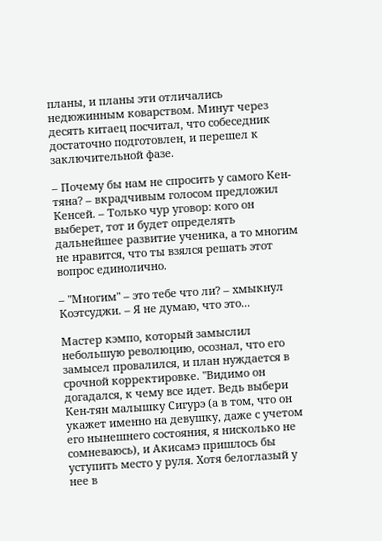планы, и планы эти отличались недюжинным коварством. Минут через десять китаец посчитал, что собеседник достаточно подготовлен, и перешел к заключительной фазе.

– Почему бы нам не спросить у самого Кен-тяна? – вкрадчивым голосом предложил Кенсей. – Только чур уговор: кого он выберет, тот и будет определять дальнейшее развитие ученика, а то многим не нравится, что ты взялся решать этот вопрос единолично.

– "Многим" – это тебе что ли? – хмыкнул Коэтсуджи. – Я не думаю, что это...

Мастер кэмпо, который замыслил небольшую революцию, осознал, что его замысел провалился, и план нуждается в срочной корректировке. "Видимо он догадался, к чему все идет. Ведь выбери Кен-тян малышку Сигурэ (а в том, что он укажет именно на девушку, даже с учетом его нынешнего состояния, я нисколько не сомневаюсь), и Акисамэ пришлось бы уступить место у руля. Хотя белоглазый у нее в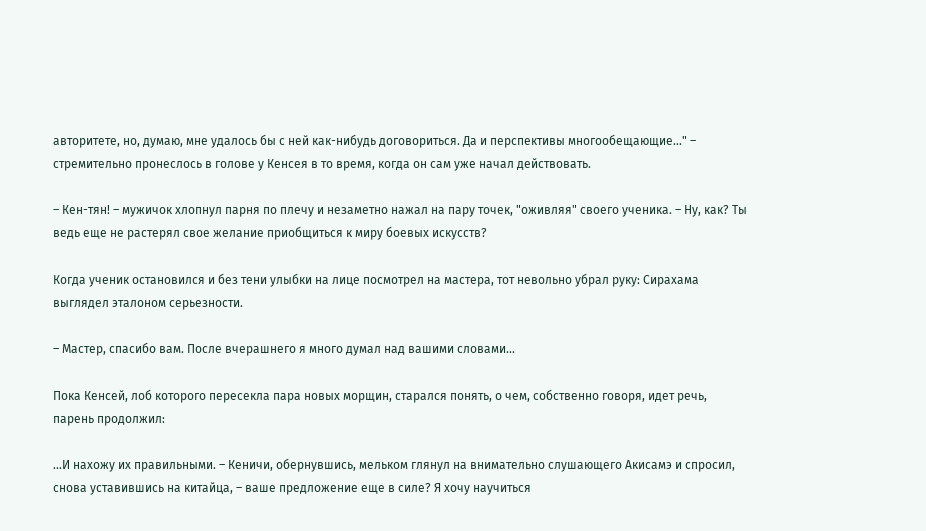авторитете, но, думаю, мне удалось бы с ней как-нибудь договориться. Да и перспективы многообещающие..." – стремительно пронеслось в голове у Кенсея в то время, когда он сам уже начал действовать.

– Кен-тян! – мужичок хлопнул парня по плечу и незаметно нажал на пару точек, "оживляя" своего ученика. – Ну, как? Ты ведь еще не растерял свое желание приобщиться к миру боевых искусств?

Когда ученик остановился и без тени улыбки на лице посмотрел на мастера, тот невольно убрал руку: Сирахама выглядел эталоном серьезности.

– Мастер, спасибо вам. После вчерашнего я много думал над вашими словами...

Пока Кенсей, лоб которого пересекла пара новых морщин, старался понять, о чем, собственно говоря, идет речь, парень продолжил:

...И нахожу их правильными. – Кеничи, обернувшись, мельком глянул на внимательно слушающего Акисамэ и спросил, снова уставившись на китайца, – ваше предложение еще в силе? Я хочу научиться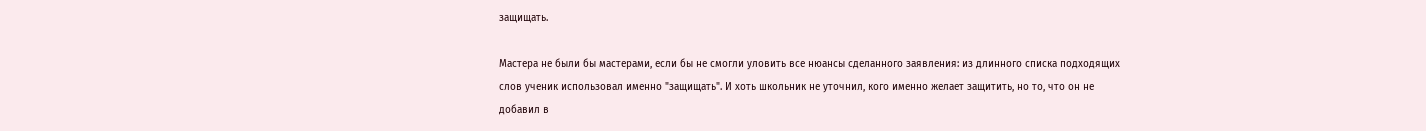защищать.

Мастера не были бы мастерами, если бы не смогли уловить все нюансы сделанного заявления: из длинного списка подходящих слов ученик использовал именно "защищать". И хоть школьник не уточнил, кого именно желает защитить, но то, что он не добавил в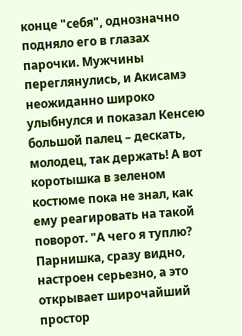конце "себя", однозначно подняло его в глазах парочки. Мужчины переглянулись, и Акисамэ неожиданно широко улыбнулся и показал Кенсею большой палец – дескать, молодец, так держать! А вот коротышка в зеленом костюме пока не знал, как ему реагировать на такой поворот. "А чего я туплю? Парнишка, сразу видно, настроен серьезно, а это открывает широчайший простор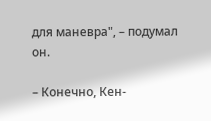для маневра", – подумал он.

– Конечно, Кен-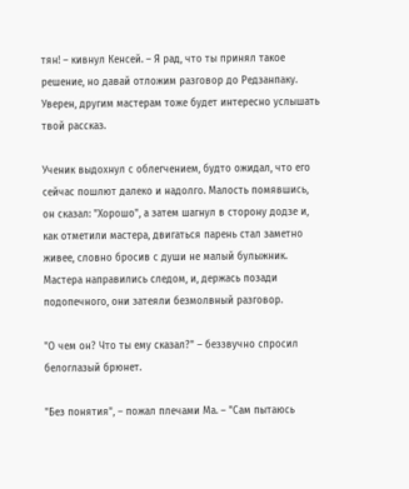тян! – кивнул Кенсей. – Я рад, что ты принял такое решение, но давай отложим разговор до Редзанпаку. Уверен, другим мастерам тоже будет интересно услышать твой рассказ.

Ученик выдохнул с облегчением, будто ожидал, что его сейчас пошлют далеко и надолго. Малость помявшись, он сказал: "Хорошо", а затем шагнул в сторону додзе и, как отметили мастера, двигаться парень стал заметно живее, словно бросив с души не малый булыжник. Мастера направились следом, и, держась позади подопечного, они затеяли безмолвный разговор.

"О чем он? Что ты ему сказал?" – беззвучно спросил белоглазый брюнет.

"Без понятия", – пожал плечами Ма. – "Сам пытаюсь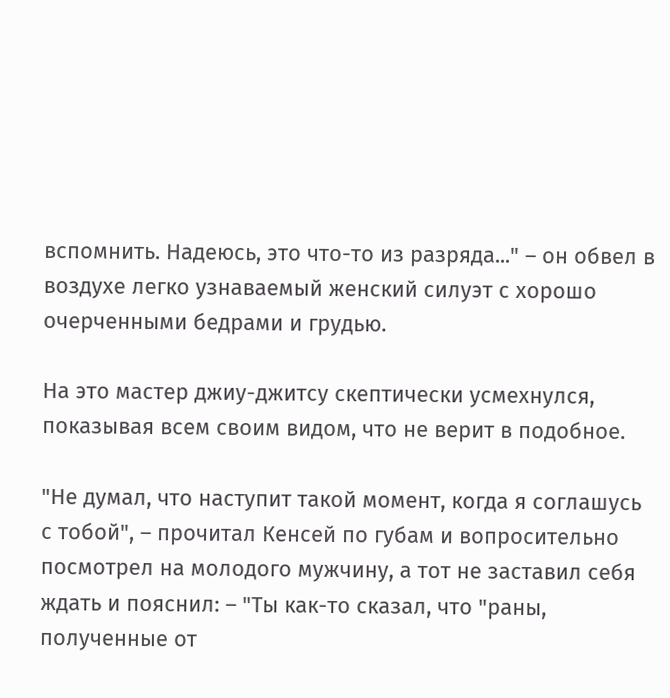вспомнить. Надеюсь, это что-то из разряда..." – он обвел в воздухе легко узнаваемый женский силуэт с хорошо очерченными бедрами и грудью.

На это мастер джиу-джитсу скептически усмехнулся, показывая всем своим видом, что не верит в подобное.

"Не думал, что наступит такой момент, когда я соглашусь с тобой", – прочитал Кенсей по губам и вопросительно посмотрел на молодого мужчину, а тот не заставил себя ждать и пояснил: – "Ты как-то сказал, что "раны, полученные от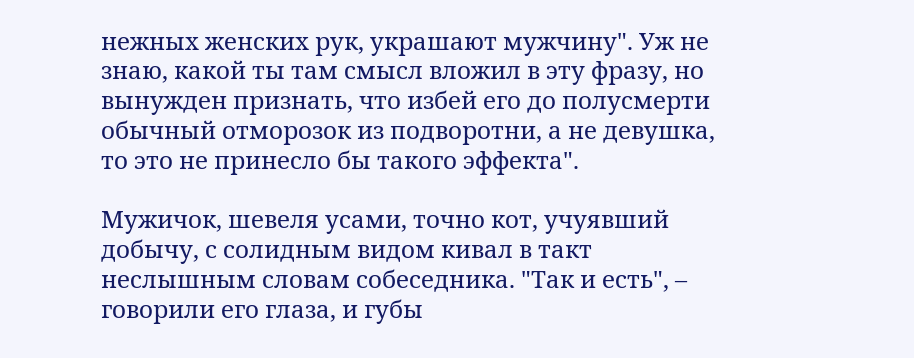нежных женских рук, украшают мужчину". Уж не знаю, какой ты там смысл вложил в эту фразу, но вынужден признать, что избей его до полусмерти обычный отморозок из подворотни, а не девушка, то это не принесло бы такого эффекта".

Мужичок, шевеля усами, точно кот, учуявший добычу, с солидным видом кивал в такт неслышным словам собеседника. "Так и есть", – говорили его глаза, и губы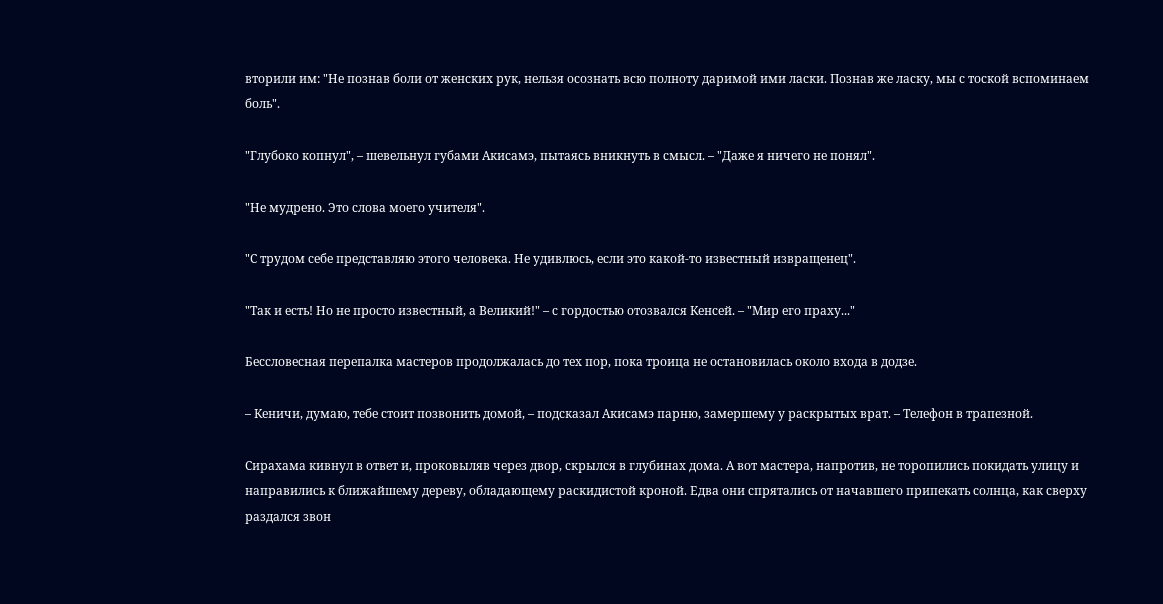вторили им: "Не познав боли от женских рук, нельзя осознать всю полноту даримой ими ласки. Познав же ласку, мы с тоской вспоминаем боль".

"Глубоко копнул", – шевельнул губами Акисамэ, пытаясь вникнуть в смысл. – "Даже я ничего не понял".

"Не мудрено. Это слова моего учителя".

"С трудом себе представляю этого человека. Не удивлюсь, если это какой-то известный извращенец".

"Так и есть! Но не просто известный, а Великий!" – с гордостью отозвался Кенсей. – "Мир его праху..."

Бессловесная перепалка мастеров продолжалась до тех пор, пока троица не остановилась около входа в додзе.

– Кеничи, думаю, тебе стоит позвонить домой, – подсказал Акисамэ парню, замершему у раскрытых врат. – Телефон в трапезной.

Сирахама кивнул в ответ и, проковыляв через двор, скрылся в глубинах дома. А вот мастера, напротив, не торопились покидать улицу и направились к ближайшему дереву, обладающему раскидистой кроной. Едва они спрятались от начавшего припекать солнца, как сверху раздался звон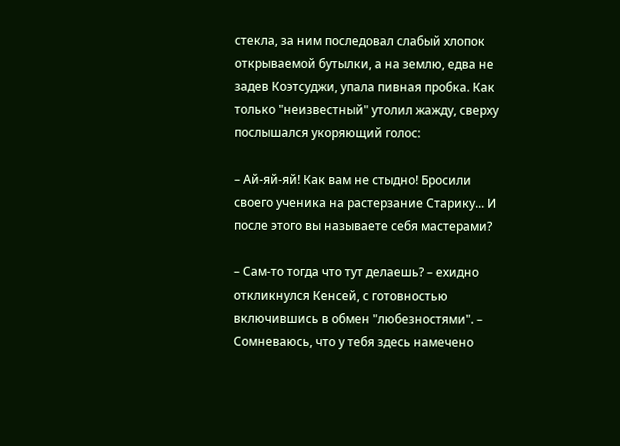стекла, за ним последовал слабый хлопок открываемой бутылки, а на землю, едва не задев Коэтсуджи, упала пивная пробка. Как только "неизвестный" утолил жажду, сверху послышался укоряющий голос:

– Ай-яй-яй! Как вам не стыдно! Бросили своего ученика на растерзание Старику... И после этого вы называете себя мастерами?

– Сам-то тогда что тут делаешь? – ехидно откликнулся Кенсей, с готовностью включившись в обмен "любезностями". – Сомневаюсь, что у тебя здесь намечено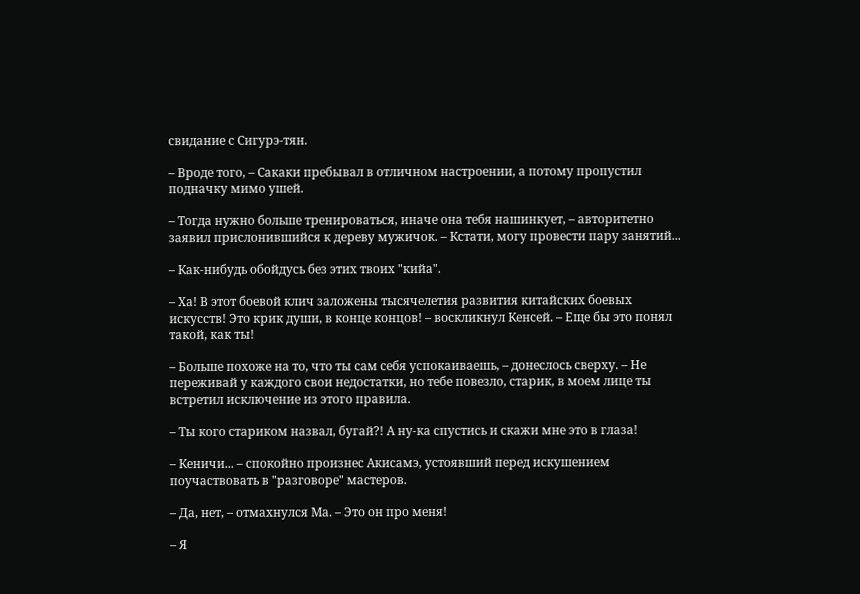свидание с Сигурэ-тян.

– Вроде того, – Сакаки пребывал в отличном настроении, а потому пропустил подначку мимо ушей.

– Тогда нужно больше тренироваться, иначе она тебя нашинкует, – авторитетно заявил прислонившийся к дереву мужичок. – Кстати, могу провести пару занятий...

– Как-нибудь обойдусь без этих твоих "кийа".

– Ха! В этот боевой клич заложены тысячелетия развития китайских боевых искусств! Это крик души, в конце концов! – воскликнул Кенсей. – Еще бы это понял такой, как ты!

– Больше похоже на то, что ты сам себя успокаиваешь, – донеслось сверху. – Не переживай у каждого свои недостатки, но тебе повезло, старик, в моем лице ты встретил исключение из этого правила.

– Ты кого стариком назвал, бугай?! А ну-ка спустись и скажи мне это в глаза!

– Кеничи... – спокойно произнес Акисамэ, устоявший перед искушением поучаствовать в "разговоре" мастеров.

– Да, нет, – отмахнулся Ма. – Это он про меня!

– Я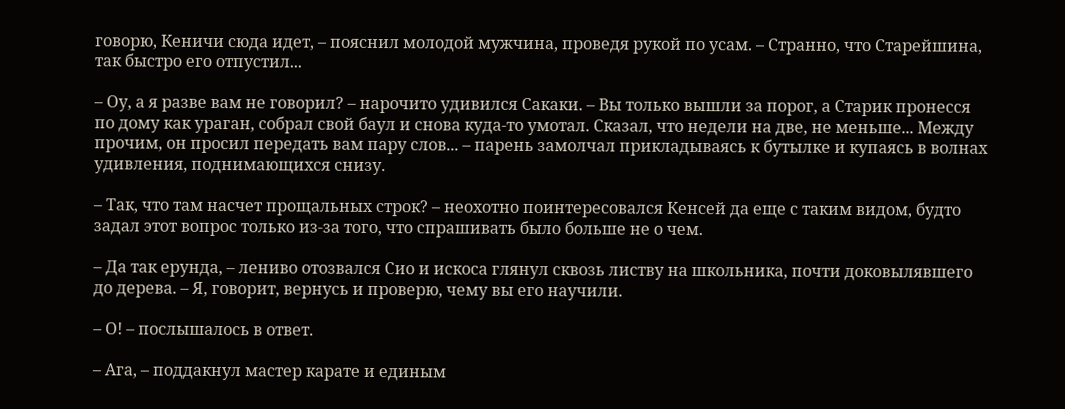говорю, Кеничи сюда идет, – пояснил молодой мужчина, проведя рукой по усам. – Странно, что Старейшина, так быстро его отпустил...

– Оу, а я разве вам не говорил? – нарочито удивился Сакаки. – Вы только вышли за порог, а Старик пронесся по дому как ураган, собрал свой баул и снова куда-то умотал. Сказал, что недели на две, не меньше... Между прочим, он просил передать вам пару слов... – парень замолчал прикладываясь к бутылке и купаясь в волнах удивления, поднимающихся снизу.

– Так, что там насчет прощальных строк? – неохотно поинтересовался Кенсей да еще с таким видом, будто задал этот вопрос только из-за того, что спрашивать было больше не о чем.

– Да так ерунда, – лениво отозвался Сио и искоса глянул сквозь листву на школьника, почти доковылявшего до дерева. – Я, говорит, вернусь и проверю, чему вы его научили.

– О! – послышалось в ответ.

– Ага, – поддакнул мастер карате и единым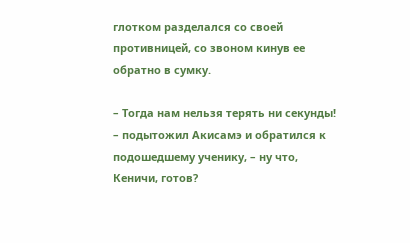глотком разделался со своей противницей, со звоном кинув ее обратно в сумку.

– Тогда нам нельзя терять ни секунды! – подытожил Акисамэ и обратился к подошедшему ученику, – ну что, Кеничи, готов?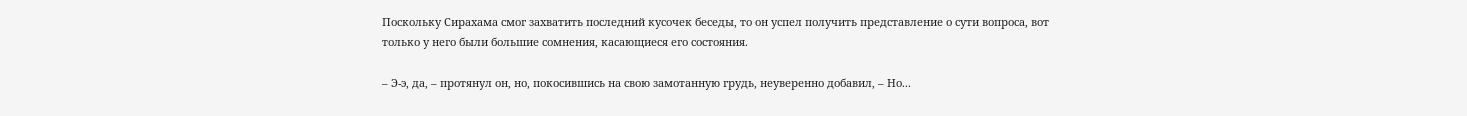Поскольку Сирахама смог захватить последний кусочек беседы, то он успел получить представление о сути вопроса, вот только у него были большие сомнения, касающиеся его состояния.

– Э-э, да, – протянул он, но, покосившись на свою замотанную грудь, неуверенно добавил, – Но...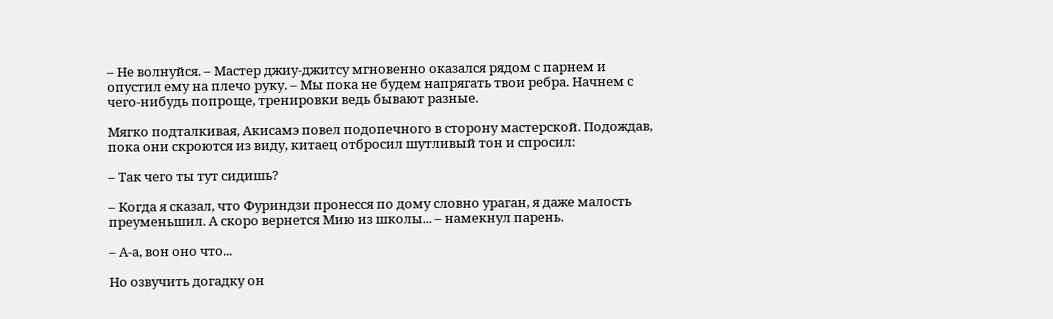– Не волнуйся. – Мастер джиу-джитсу мгновенно оказался рядом с парнем и опустил ему на плечо руку. – Мы пока не будем напрягать твои ребра. Начнем с чего-нибудь попроще, тренировки ведь бывают разные.

Мягко подталкивая, Акисамэ повел подопечного в сторону мастерской. Подождав, пока они скроются из виду, китаец отбросил шутливый тон и спросил:

– Так чего ты тут сидишь?

– Когда я сказал, что Фуриндзи пронесся по дому словно ураган, я даже малость преуменьшил. А скоро вернется Мию из школы... – намекнул парень.

– А-а, вон оно что...

Но озвучить догадку он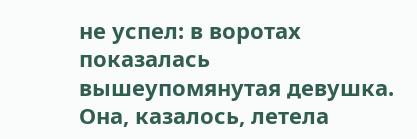не успел: в воротах показалась вышеупомянутая девушка. Она, казалось, летела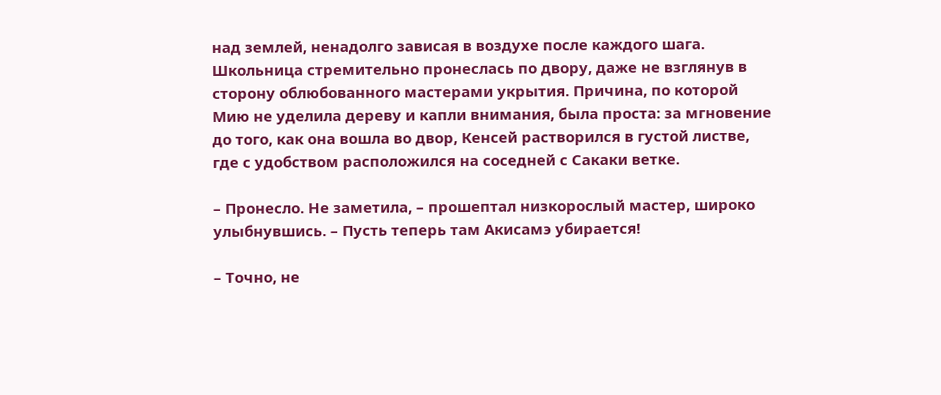над землей, ненадолго зависая в воздухе после каждого шага. Школьница стремительно пронеслась по двору, даже не взглянув в сторону облюбованного мастерами укрытия. Причина, по которой Мию не уделила дереву и капли внимания, была проста: за мгновение до того, как она вошла во двор, Кенсей растворился в густой листве, где с удобством расположился на соседней с Сакаки ветке.

– Пронесло. Не заметила, – прошептал низкорослый мастер, широко улыбнувшись. – Пусть теперь там Акисамэ убирается!

– Точно, не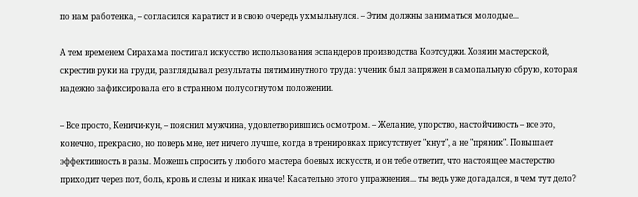по нам работенка, – согласился каратист и в свою очередь ухмыльнулся. – Этим должны заниматься молодые...

А тем временем Сирахама постигал искусство использования эспандеров производства Коэтсуджи. Хозяин мастерской, скрестив руки на груди, разглядывал результаты пятиминутного труда: ученик был запряжен в самопальную сбрую, которая надежно зафиксировала его в странном полусогнутом положении.

– Все просто, Кеничи-кун, – пояснил мужчина, удовлетворившись осмотром. – Желание, упорство, настойчивость – все это, конечно, прекрасно, но поверь мне, нет ничего лучше, когда в тренировках присутствует "кнут", а не "пряник". Повышает эффективность в разы. Можешь спросить у любого мастера боевых искусств, и он тебе ответит, что настоящее мастерство приходит через пот, боль, кровь и слезы и никак иначе! Касательно этого упражнения... ты ведь уже догадался, в чем тут дело?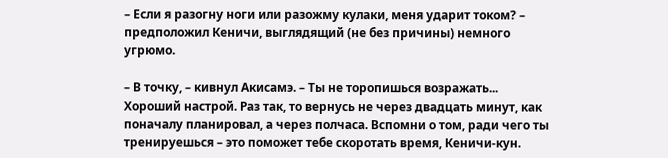– Если я разогну ноги или разожму кулаки, меня ударит током? – предположил Кеничи, выглядящий (не без причины) немного угрюмо.

– В точку, – кивнул Акисамэ. – Ты не торопишься возражать... Хороший настрой. Раз так, то вернусь не через двадцать минут, как поначалу планировал, а через полчаса. Вспомни о том, ради чего ты тренируешься – это поможет тебе скоротать время, Кеничи-кун.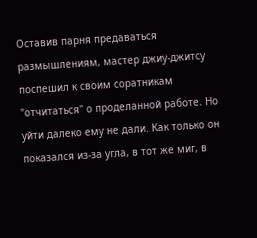Оставив парня предаваться размышлениям, мастер джиу-джитсу поспешил к своим соратникам "отчитаться" о проделанной работе. Но уйти далеко ему не дали. Как только он показался из-за угла, в тот же миг, в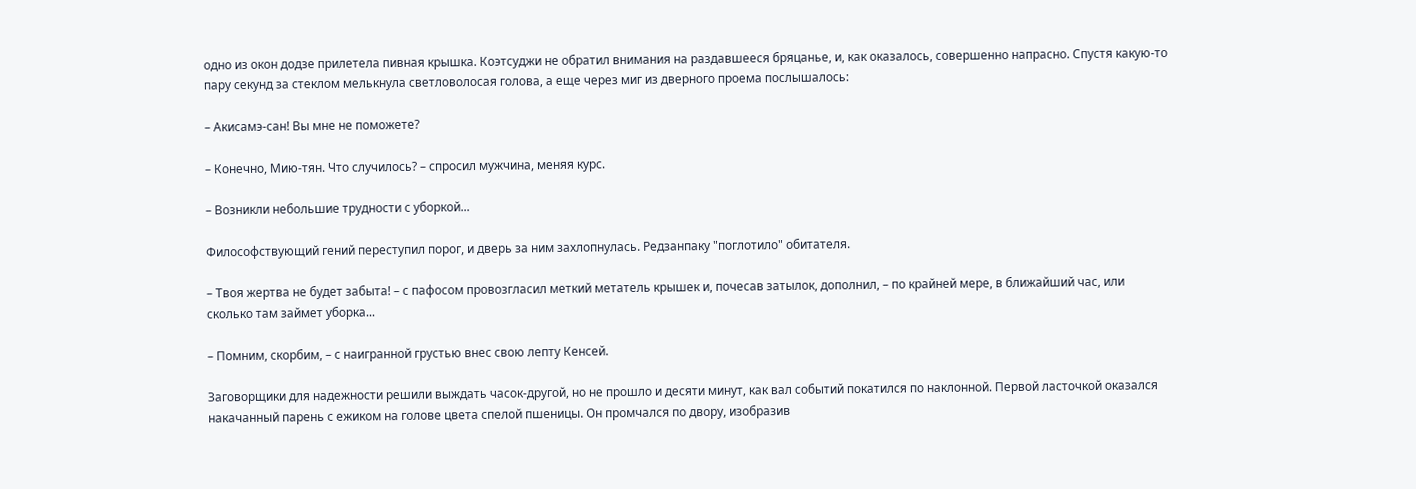одно из окон додзе прилетела пивная крышка. Коэтсуджи не обратил внимания на раздавшееся бряцанье, и, как оказалось, совершенно напрасно. Спустя какую-то пару секунд за стеклом мелькнула светловолосая голова, а еще через миг из дверного проема послышалось:

– Акисамэ-сан! Вы мне не поможете?

– Конечно, Мию-тян. Что случилось? – спросил мужчина, меняя курс.

– Возникли небольшие трудности с уборкой...

Философствующий гений переступил порог, и дверь за ним захлопнулась. Редзанпаку "поглотило" обитателя.

– Твоя жертва не будет забыта! – с пафосом провозгласил меткий метатель крышек и, почесав затылок, дополнил, – по крайней мере, в ближайший час, или сколько там займет уборка...

– Помним, скорбим, – с наигранной грустью внес свою лепту Кенсей.

Заговорщики для надежности решили выждать часок-другой, но не прошло и десяти минут, как вал событий покатился по наклонной. Первой ласточкой оказался накачанный парень с ежиком на голове цвета спелой пшеницы. Он промчался по двору, изобразив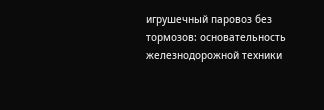игрушечный паровоз без тормозов: основательность железнодорожной техники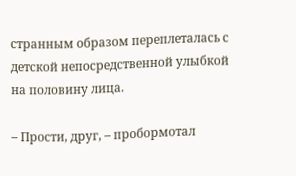странным образом переплеталась с детской непосредственной улыбкой на половину лица.

– Прости, друг, – пробормотал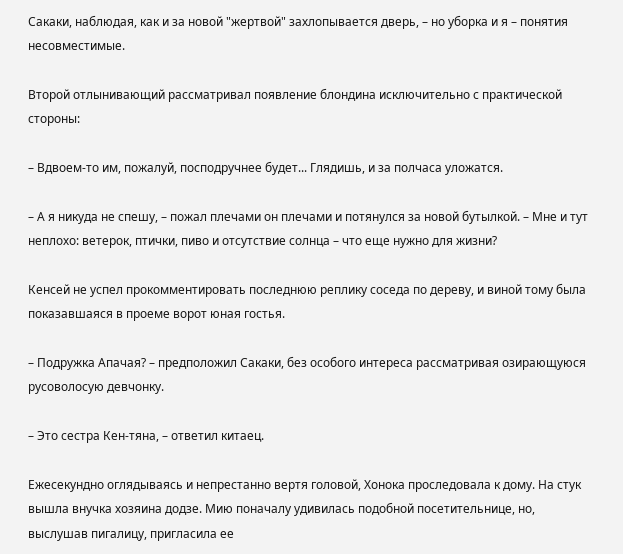Сакаки, наблюдая, как и за новой "жертвой" захлопывается дверь, – но уборка и я – понятия несовместимые.

Второй отлынивающий рассматривал появление блондина исключительно с практической стороны:

– Вдвоем-то им, пожалуй, посподручнее будет... Глядишь, и за полчаса уложатся.

– А я никуда не спешу, – пожал плечами он плечами и потянулся за новой бутылкой. – Мне и тут неплохо: ветерок, птички, пиво и отсутствие солнца – что еще нужно для жизни?

Кенсей не успел прокомментировать последнюю реплику соседа по дереву, и виной тому была показавшаяся в проеме ворот юная гостья.

– Подружка Апачая? – предположил Сакаки, без особого интереса рассматривая озирающуюся русоволосую девчонку.

– Это сестра Кен-тяна, – ответил китаец.

Ежесекундно оглядываясь и непрестанно вертя головой, Хонока проследовала к дому. На стук вышла внучка хозяина додзе. Мию поначалу удивилась подобной посетительнице, но, выслушав пигалицу, пригласила ее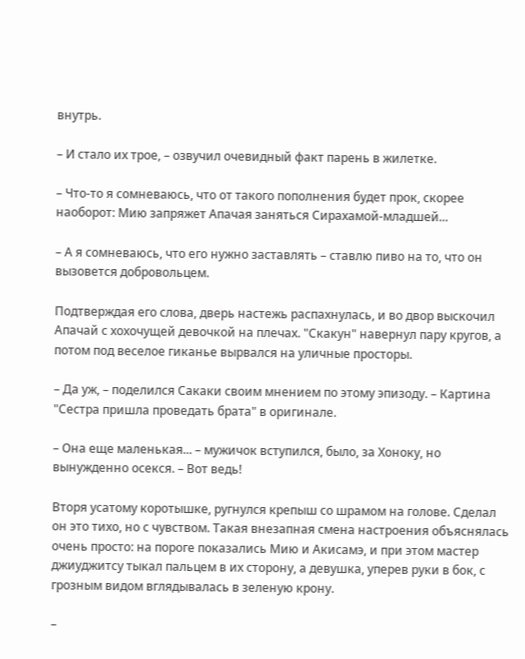внутрь.

– И стало их трое, – озвучил очевидный факт парень в жилетке.

– Что-то я сомневаюсь, что от такого пополнения будет прок, скорее наоборот: Мию запряжет Апачая заняться Сирахамой-младшей...

– А я сомневаюсь, что его нужно заставлять – ставлю пиво на то, что он вызовется добровольцем.

Подтверждая его слова, дверь настежь распахнулась, и во двор выскочил Апачай с хохочущей девочкой на плечах. "Скакун" навернул пару кругов, а потом под веселое гиканье вырвался на уличные просторы.

– Да уж, – поделился Сакаки своим мнением по этому эпизоду. – Картина "Сестра пришла проведать брата" в оригинале.

– Она еще маленькая... – мужичок вступился, было, за Хоноку, но вынужденно осекся. – Вот ведь!

Вторя усатому коротышке, ругнулся крепыш со шрамом на голове. Сделал он это тихо, но с чувством. Такая внезапная смена настроения объяснялась очень просто: на пороге показались Мию и Акисамэ, и при этом мастер джиуджитсу тыкал пальцем в их сторону, а девушка, уперев руки в бок, с грозным видом вглядывалась в зеленую крону.

–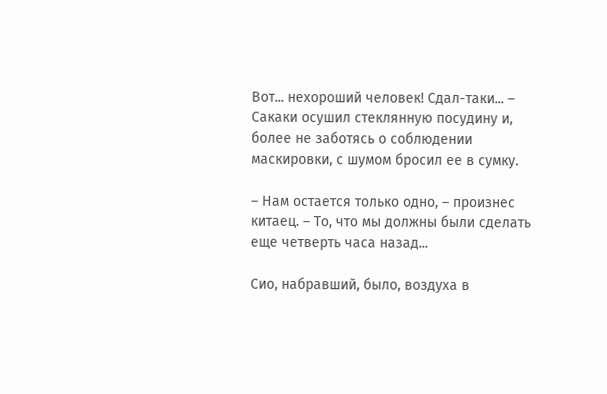Вот... нехороший человек! Сдал-таки... – Сакаки осушил стеклянную посудину и, более не заботясь о соблюдении маскировки, с шумом бросил ее в сумку.

– Нам остается только одно, – произнес китаец. – То, что мы должны были сделать еще четверть часа назад...

Сио, набравший, было, воздуха в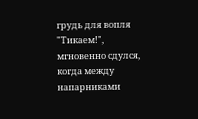грудь для вопля "Тикаем!", мгновенно сдулся, когда между напарниками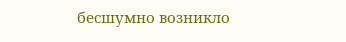бесшумно возникло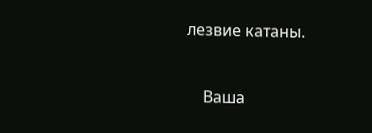лезвие катаны.


    Ваша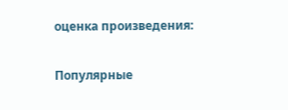оценка произведения:

Популярные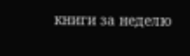книги за неделю